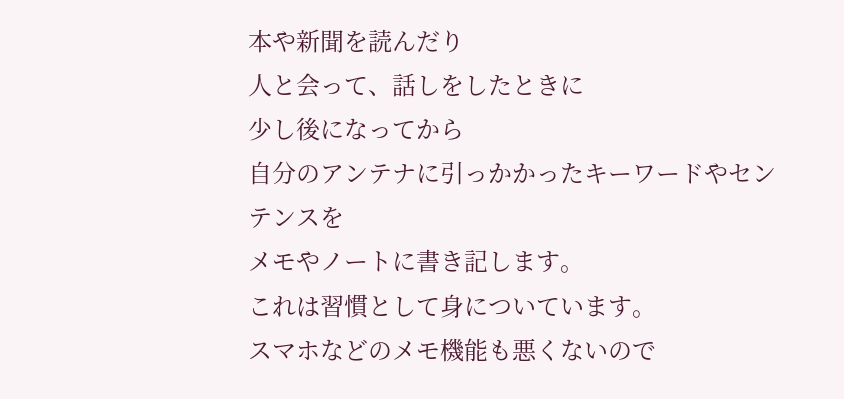本や新聞を読んだり
人と会って、話しをしたときに
少し後になってから
自分のアンテナに引っかかったキーワードやセンテンスを
メモやノートに書き記します。
これは習慣として身についています。
スマホなどのメモ機能も悪くないので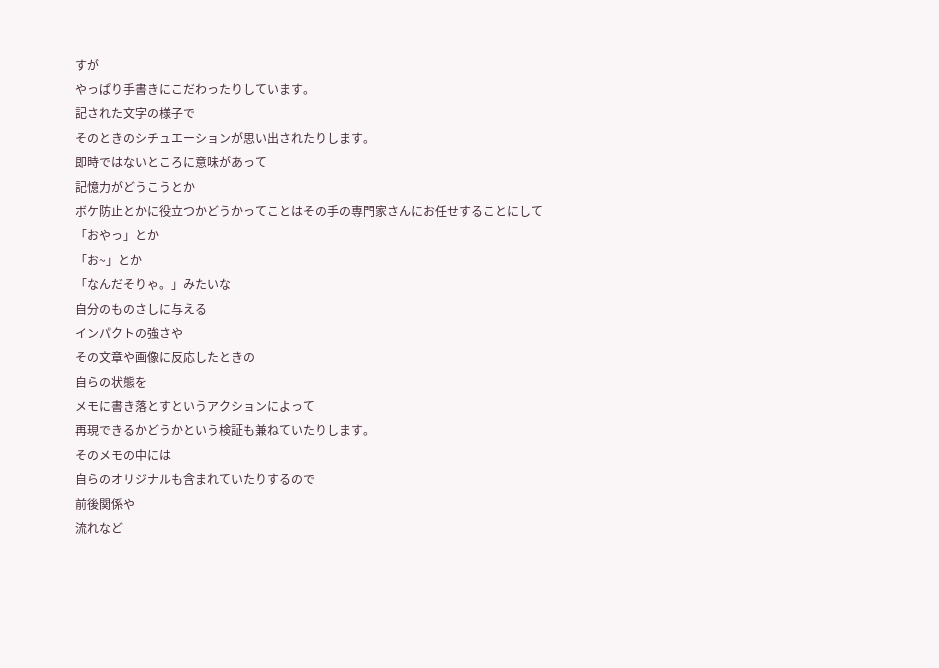すが
やっぱり手書きにこだわったりしています。
記された文字の様子で
そのときのシチュエーションが思い出されたりします。
即時ではないところに意味があって
記憶力がどうこうとか
ボケ防止とかに役立つかどうかってことはその手の専門家さんにお任せすることにして
「おやっ」とか
「お~」とか
「なんだそりゃ。」みたいな
自分のものさしに与える
インパクトの強さや
その文章や画像に反応したときの
自らの状態を
メモに書き落とすというアクションによって
再現できるかどうかという検証も兼ねていたりします。
そのメモの中には
自らのオリジナルも含まれていたりするので
前後関係や
流れなど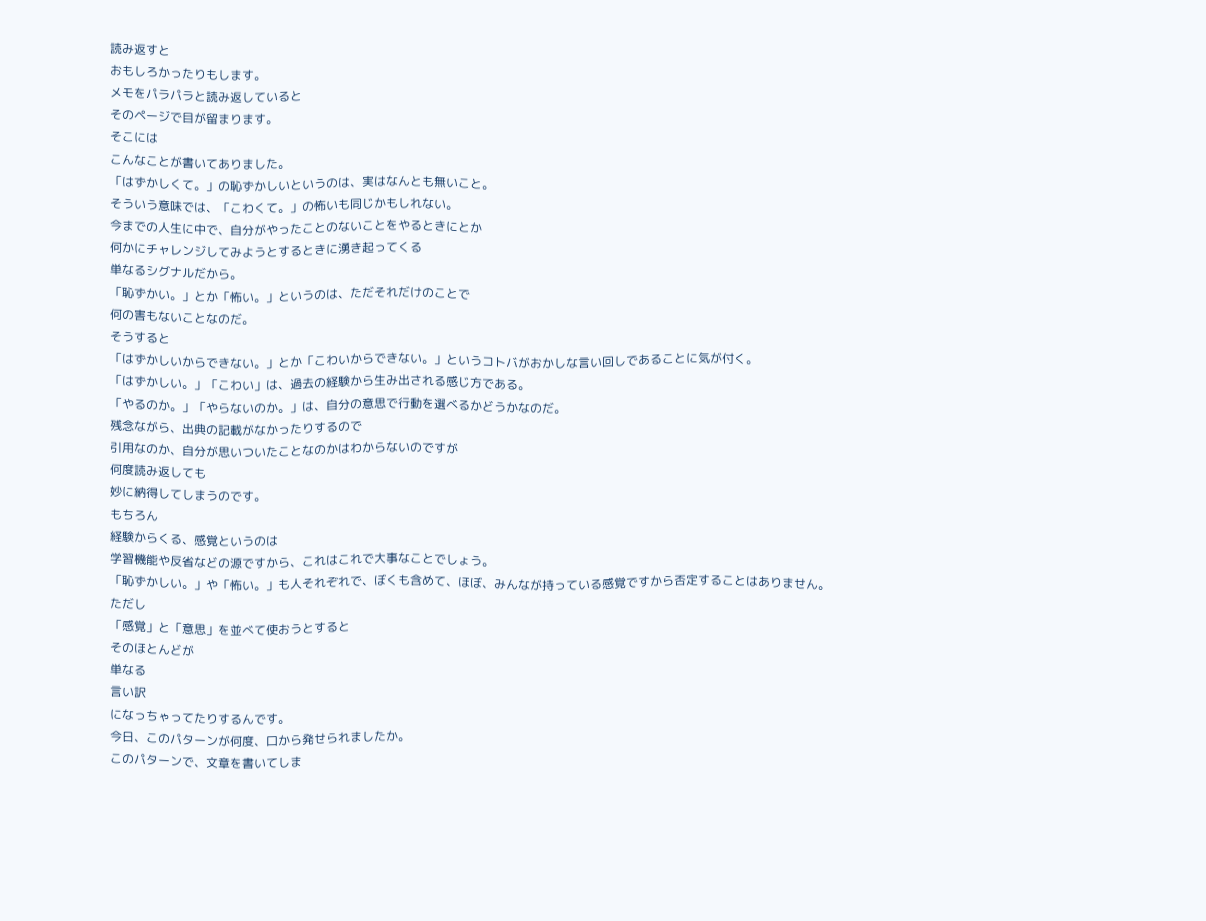読み返すと
おもしろかったりもします。
メモをパラパラと読み返していると
そのページで目が留まります。
そこには
こんなことが書いてありました。
「はずかしくて。」の恥ずかしいというのは、実はなんとも無いこと。
そういう意味では、「こわくて。」の怖いも同じかもしれない。
今までの人生に中で、自分がやったことのないことをやるときにとか
何かにチャレンジしてみようとするときに湧き起ってくる
単なるシグナルだから。
「恥ずかい。」とか「怖い。」というのは、ただそれだけのことで
何の害もないことなのだ。
そうすると
「はずかしいからできない。」とか「こわいからできない。」というコトバがおかしな言い回しであることに気が付く。
「はずかしい。」「こわい」は、過去の経験から生み出される感じ方である。
「やるのか。」「やらないのか。」は、自分の意思で行動を選べるかどうかなのだ。
残念ながら、出典の記載がなかったりするので
引用なのか、自分が思いついたことなのかはわからないのですが
何度読み返しても
妙に納得してしまうのです。
もちろん
経験からくる、感覚というのは
学習機能や反省などの源ですから、これはこれで大事なことでしょう。
「恥ずかしい。」や「怖い。」も人それぞれで、ぼくも含めて、ほぼ、みんなが持っている感覚ですから否定することはありません。
ただし
「感覚」と「意思」を並べて使おうとすると
そのほとんどが
単なる
言い訳
になっちゃってたりするんです。
今日、このパターンが何度、口から発せられましたか。
このパターンで、文章を書いてしま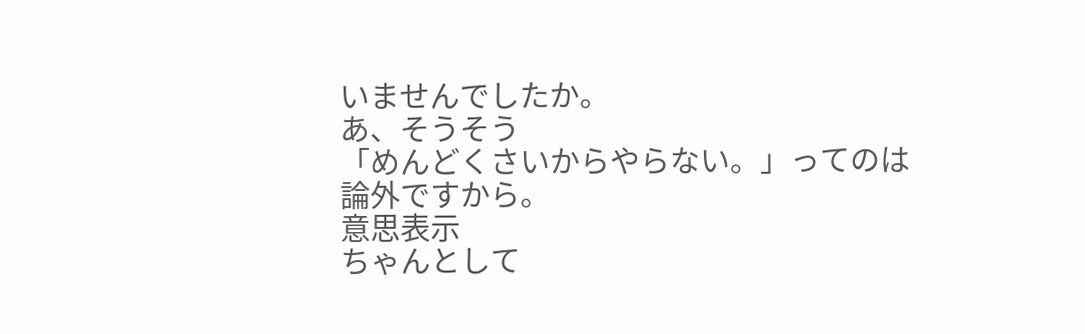いませんでしたか。
あ、そうそう
「めんどくさいからやらない。」ってのは
論外ですから。
意思表示
ちゃんとして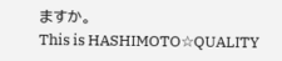ますか。
This is HASHIMOTO☆QUALITY